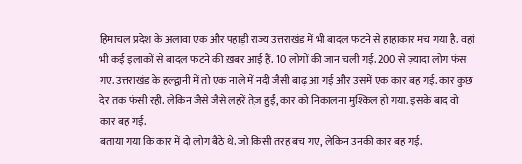हिमाचल प्रदेश के अलावा एक और पहाड़ी राज्य उत्तराखंड में भी बादल फटने से हाहाकार मच गया है. वहां भी कई इलाकों से बादल फटने की ख़बर आई हैं. 10 लोगों की जान चली गई. 200 से ज़्यादा लोग फंस गए. उत्तराखंड के हल्द्वानी में तो एक नाले में नदी जैसी बाढ़ आ गई और उसमें एक कार बह गई. कार कुछ देर तक फंसी रही. लेकिन जैसे जैसे लहरें तेज़ हुईं, कार को निकालना मुश्किल हो गया. इसके बाद वो कार बह गई.
बताया गया कि कार में दो लोग बैठे थे. जो किसी तरह बच गए, लेकिन उनकी कार बह गई.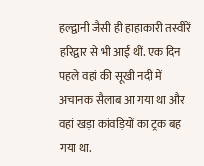हल्द्वानी जैसी ही हाहाकारी तस्वीरें हरिद्वार से भी आईं थीं. एक दिन पहले वहां की सूखी नदी में अचानक सैलाब आ गया था और वहां खड़ा कांवड़ियों का ट्रक बह गया था.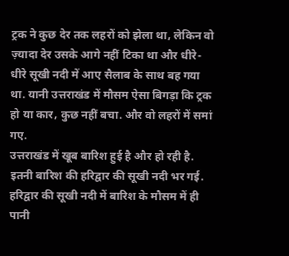ट्रक ने कुछ देर तक लहरों को झेला था, लेकिन वो ज़्यादा देर उसके आगे नहीं टिका था और धीरे-धीरे सूखी नदी में आए सैलाब के साथ बह गया था. यानी उत्तराखंड में मौसम ऐसा बिगड़ा कि ट्रक हो या कार, कुछ नहीं बचा. और वो लहरों में समां गए.
उत्तराखंड में खूब बारिश हुई है और हो रही है. इतनी बारिश की हरिद्वार की सूखी नदी भर गई. हरिद्वार की सूखी नदी में बारिश के मौसम में ही पानी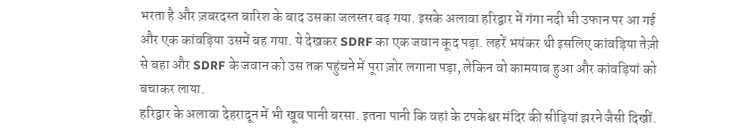भरता है और ज़बरदस्त बारिश के बाद उसका जलस्तर बढ़ गया. इसके अलावा हरिद्वार में गंगा नदी भी उफान पर आ गई और एक कांवड़िया उसमें बह गया. ये देखकर SDRF का एक जवान कूद पड़ा. लहरें भयंकर थी इसलिए कांवड़िया तेज़ी से बहा और SDRF के जवान को उस तक पहुंचने में पूरा ज़ोर लगाना पड़ा, लेकिन वो कामयाब हुआ और कांवड़ियां को बचाकर लाया.
हरिद्वार के अलावा देहरादून में भी खूब पानी बरसा. इतना पानी कि वहां के टपकेश्वर मंदिर की सीढ़ियां झरने जैसी दिखीं.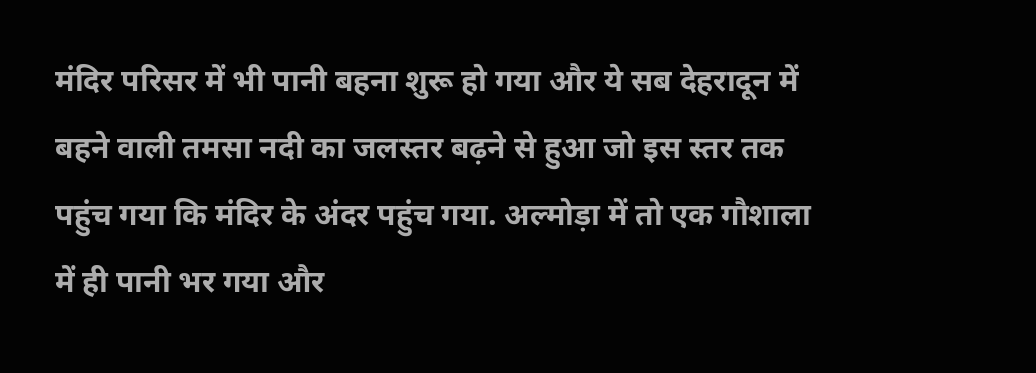मंदिर परिसर में भी पानी बहना शुरू हो गया और ये सब देहरादून में बहने वाली तमसा नदी का जलस्तर बढ़ने से हुआ जो इस स्तर तक पहुंच गया कि मंदिर के अंदर पहुंच गया. अल्मोड़ा में तो एक गौशाला में ही पानी भर गया और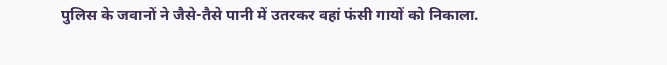पुलिस के जवानों ने जैसे-तैसे पानी में उतरकर वहां फंसी गायों को निकाला.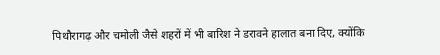पिथौरागढ़ और चमोली जैसे शहरों में भी बारिश ने डरावने हालात बना दिए, क्योंकि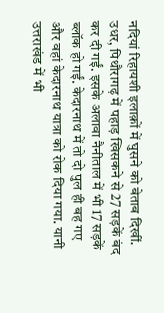नदियां रिहायशी इलाक़ों में घुसने को बेताब दिखीं.
उधर, पिथौरागढ़ में पहाड़ खिसकने से 27 सड़कें बंद कर दी गईं. इसके अलावा नैनीताल में भी 17 सड़कें ब्लॉक हो गईं. केदारनाथ में तो दो पुल ही बह गए और वहां केदारनाथ यात्रा को रोक दिया गया. यानी उत्तराखंड में भी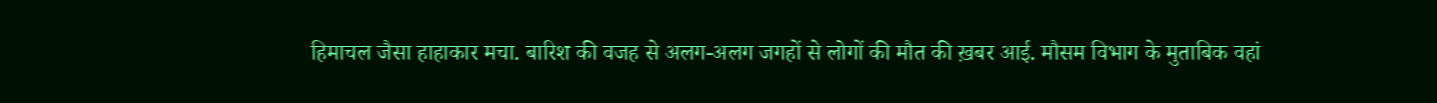हिमाचल जैसा हाहाकार मचा. बारिश की वजह से अलग-अलग जगहों से लोगों की मौत की ख़बर आई. मौसम विभाग के मुताबिक वहां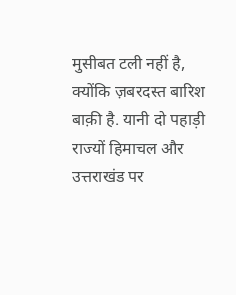मुसीबत टली नहीं है, क्योंकि ज़बरदस्त बारिश बाक़ी है. यानी दो पहाड़ी राज्यों हिमाचल और उत्तराखंड पर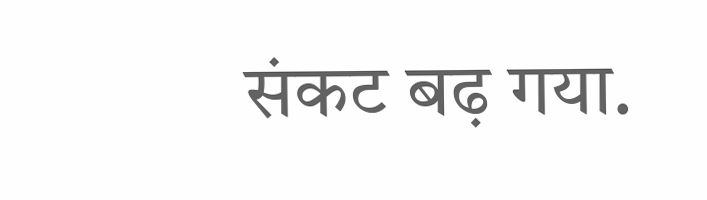संकट बढ़ गया.